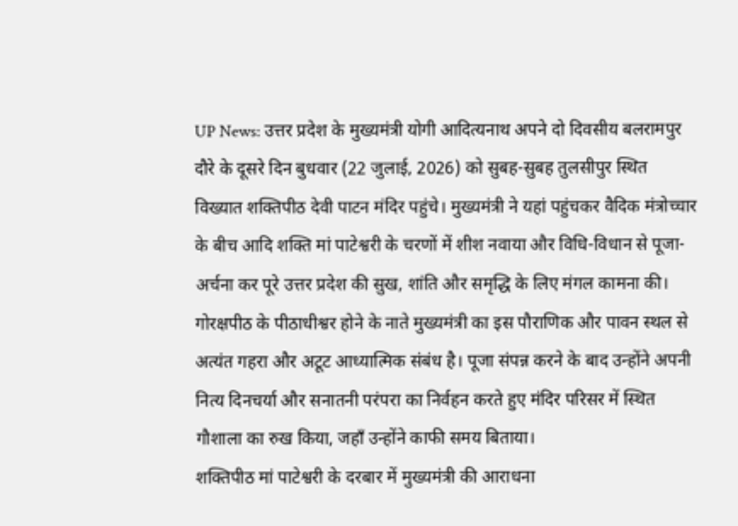UP News: उत्तर प्रदेश के मुख्यमंत्री योगी आदित्यनाथ अपने दो दिवसीय बलरामपुर दौरे के दूसरे दिन बुधवार (22 जुलाई, 2026) को सुबह-सुबह तुलसीपुर स्थित विख्यात शक्तिपीठ देवी पाटन मंदिर पहुंचे। मुख्यमंत्री ने यहां पहुंचकर वैदिक मंत्रोच्चार के बीच आदि शक्ति मां पाटेश्वरी के चरणों में शीश नवाया और विधि-विधान से पूजा-अर्चना कर पूरे उत्तर प्रदेश की सुख, शांति और समृद्धि के लिए मंगल कामना की। गोरक्षपीठ के पीठाधीश्वर होने के नाते मुख्यमंत्री का इस पौराणिक और पावन स्थल से अत्यंत गहरा और अटूट आध्यात्मिक संबंध है। पूजा संपन्न करने के बाद उन्होंने अपनी नित्य दिनचर्या और सनातनी परंपरा का निर्वहन करते हुए मंदिर परिसर में स्थित गौशाला का रुख किया, जहाँ उन्होंने काफी समय बिताया।
शक्तिपीठ मां पाटेश्वरी के दरबार में मुख्यमंत्री की आराधना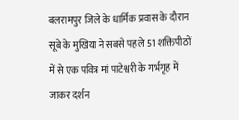बलरामपुर जिले के धार्मिक प्रवास के दौरान सूबे के मुखिया ने सबसे पहले 51 शक्तिपीठों में से एक पवित्र मां पाटेश्वरी के गर्भगृह में जाकर दर्शन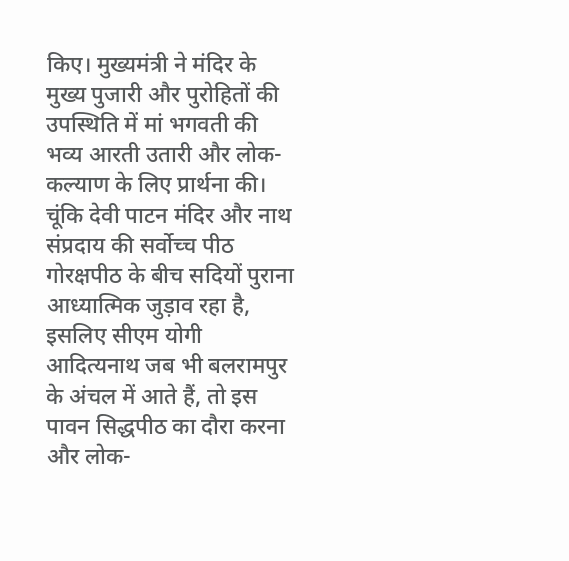किए। मुख्यमंत्री ने मंदिर के मुख्य पुजारी और पुरोहितों की उपस्थिति में मां भगवती की भव्य आरती उतारी और लोक-कल्याण के लिए प्रार्थना की। चूंकि देवी पाटन मंदिर और नाथ संप्रदाय की सर्वोच्च पीठ गोरक्षपीठ के बीच सदियों पुराना आध्यात्मिक जुड़ाव रहा है, इसलिए सीएम योगी आदित्यनाथ जब भी बलरामपुर के अंचल में आते हैं, तो इस पावन सिद्धपीठ का दौरा करना और लोक-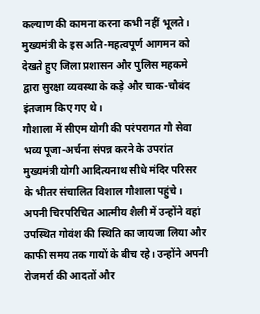कल्याण की कामना करना कभी नहीं भूलते। मुख्यमंत्री के इस अति-महत्वपूर्ण आगमन को देखते हुए जिला प्रशासन और पुलिस महकमे द्वारा सुरक्षा व्यवस्था के कड़े और चाक-चौबंद इंतजाम किए गए थे।
गौशाला में सीएम योगी की परंपरागत गौ सेवा
भव्य पूजा-अर्चना संपन्न करने के उपरांत मुख्यमंत्री योगी आदित्यनाथ सीधे मंदिर परिसर के भीतर संचालित विशाल गौशाला पहुंचे। अपनी चिरपरिचित आत्मीय शैली में उन्होंने वहां उपस्थित गोवंश की स्थिति का जायजा लिया और काफी समय तक गायों के बीच रहे। उन्होंने अपनी रोजमर्रा की आदतों और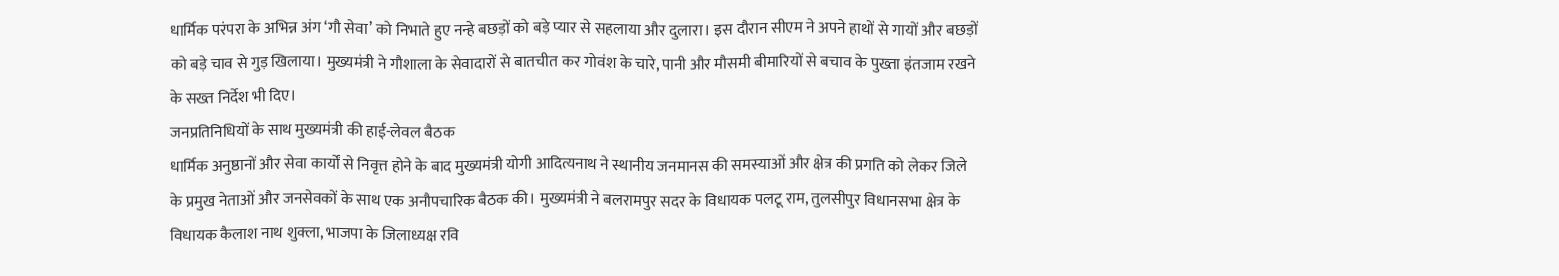धार्मिक परंपरा के अभिन्न अंग ‘गौ सेवा’ को निभाते हुए नन्हे बछड़ों को बड़े प्यार से सहलाया और दुलारा। इस दौरान सीएम ने अपने हाथों से गायों और बछड़ों को बड़े चाव से गुड़ खिलाया। मुख्यमंत्री ने गौशाला के सेवादारों से बातचीत कर गोवंश के चारे, पानी और मौसमी बीमारियों से बचाव के पुख्ता इंतजाम रखने के सख्त निर्देश भी दिए।
जनप्रतिनिधियों के साथ मुख्यमंत्री की हाई-लेवल बैठक
धार्मिक अनुष्ठानों और सेवा कार्यों से निवृत्त होने के बाद मुख्यमंत्री योगी आदित्यनाथ ने स्थानीय जनमानस की समस्याओं और क्षेत्र की प्रगति को लेकर जिले के प्रमुख नेताओं और जनसेवकों के साथ एक अनौपचारिक बैठक की। मुख्यमंत्री ने बलरामपुर सदर के विधायक पलटू राम, तुलसीपुर विधानसभा क्षेत्र के विधायक कैलाश नाथ शुक्ला, भाजपा के जिलाध्यक्ष रवि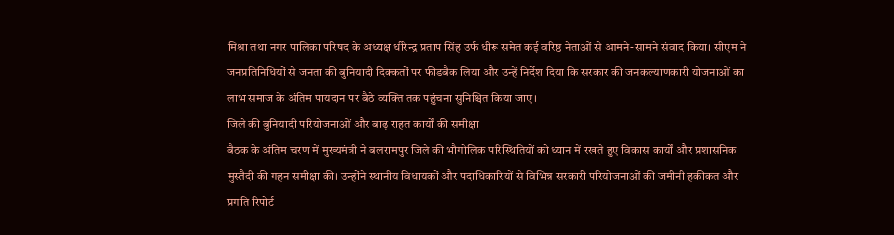मिश्रा तथा नगर पालिका परिषद के अध्यक्ष धीरेन्द्र प्रताप सिंह उर्फ धीरू समेत कई वरिष्ठ नेताओं से आमने-सामने संवाद किया। सीएम ने जनप्रतिनिधियों से जनता की बुनियादी दिक्कतों पर फीडबैक लिया और उन्हें निर्देश दिया कि सरकार की जनकल्याणकारी योजनाओं का लाभ समाज के अंतिम पायदान पर बैठे व्यक्ति तक पहुंचना सुनिश्चित किया जाए।
जिले की बुनियादी परियोजनाओं और बाढ़ राहत कार्यों की समीक्षा
बैठक के अंतिम चरण में मुख्यमंत्री ने बलरामपुर जिले की भौगोलिक परिस्थितियों को ध्यान में रखते हुए विकास कार्यों और प्रशासनिक मुस्तैदी की गहन समीक्षा की। उन्होंने स्थानीय विधायकों और पदाधिकारियों से विभिन्न सरकारी परियोजनाओं की जमीनी हकीकत और प्रगति रिपोर्ट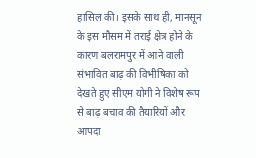हासिल की। इसके साथ ही, मानसून के इस मौसम में तराई क्षेत्र होने के कारण बलरामपुर में आने वाली संभावित बाढ़ की विभीषिका को देखते हुए सीएम योगी ने विशेष रूप से बाढ़ बचाव की तैयारियों और आपदा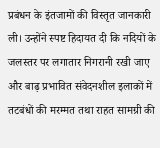प्रबंधन के इंतजामों की विस्तृत जानकारी ली। उन्होंने स्पष्ट हिदायत दी कि नदियों के जलस्तर पर लगातार निगरानी रखी जाए और बाढ़ प्रभावित संवेदनशील इलाकों में तटबंधों की मरम्मत तथा राहत सामग्री की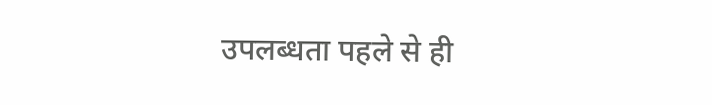उपलब्धता पहले से ही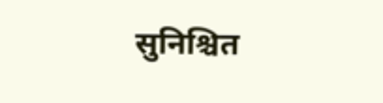सुनिश्चित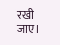रखी जाए।